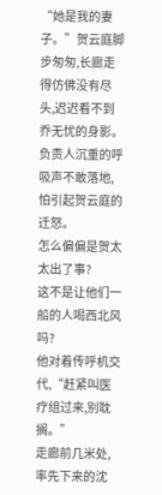“她是我的妻子。”贺云庭脚步匆匆,长廊走得仿佛没有尽头,迟迟看不到乔无忧的身影。
负责人沉重的呼吸声不敢落地,怕引起贺云庭的迁怒。
怎么偏偏是贺太太出了事?
这不是让他们一船的人喝西北风吗?
他对着传呼机交代,“赶紧叫医疗组过来,别耽搁。”
走廊前几米处,率先下来的沈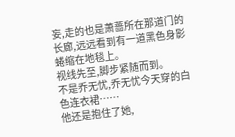妄,走的也是萧蔷所在那道门的长廊,远远看到有一道黑色身影蜷缩在地毯上。
视线先至,脚步紧随而到。
不是乔无忧,乔无忧今天穿的白色连衣裙……
他还是抱住了她,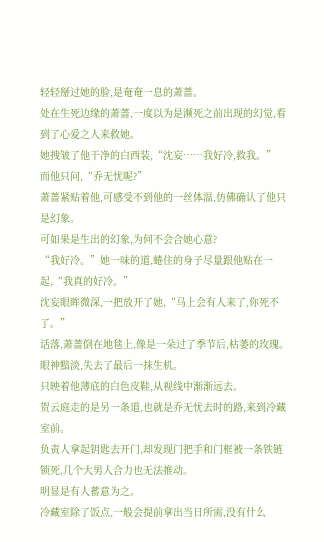轻轻掰过她的脸,是奄奄一息的萧蔷。
处在生死边缘的萧蔷,一度以为是濒死之前出现的幻觉,看到了心爱之人来救她。
她拽皱了他干净的白西装,“沈妄……我好冷,救我。”
而他只问,“乔无忧呢?”
萧蔷紧贴着他,可感受不到他的一丝体温,仿佛确认了他只是幻象。
可如果是生出的幻象,为何不会合她心意?
“我好冷。”她一味的道,蜷住的身子尽量跟他贴在一起,“我真的好冷。”
沈妄眼眸微深,一把放开了她,“马上会有人来了,你死不了。”
话落,萧蔷倒在地毯上,像是一朵过了季节后,枯萎的玫瑰。眼神黯淡,失去了最后一抹生机。
只映着他薄底的白色皮鞋,从视线中渐渐远去。
贺云庭走的是另一条道,也就是乔无忧去时的路,来到冷藏室前。
负责人拿起钥匙去开门,却发现门把手和门框被一条铁链锁死,几个大男人合力也无法推动。
明显是有人蓄意为之。
冷藏室除了饭点,一般会提前拿出当日所需,没有什么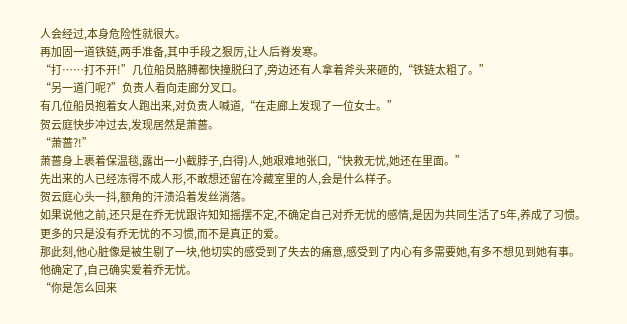人会经过,本身危险性就很大。
再加固一道铁链,两手准备,其中手段之狠厉,让人后脊发寒。
“打……打不开!”几位船员胳膊都快撞脱臼了,旁边还有人拿着斧头来砸的,“铁链太粗了。”
“另一道门呢?”负责人看向走廊分叉口。
有几位船员抱着女人跑出来,对负责人喊道,“在走廊上发现了一位女士。”
贺云庭快步冲过去,发现居然是萧蔷。
“萧蔷?!”
萧蔷身上裹着保温毯,露出一小截脖子,白得}人,她艰难地张口,“快救无忧,她还在里面。”
先出来的人已经冻得不成人形,不敢想还留在冷藏室里的人,会是什么样子。
贺云庭心头一抖,额角的汗渍沿着发丝淌落。
如果说他之前,还只是在乔无忧跟许知知摇摆不定,不确定自己对乔无忧的感情,是因为共同生活了5年,养成了习惯。
更多的只是没有乔无忧的不习惯,而不是真正的爱。
那此刻,他心脏像是被生剔了一块,他切实的感受到了失去的痛意,感受到了内心有多需要她,有多不想见到她有事。
他确定了,自己确实爱着乔无忧。
“你是怎么回来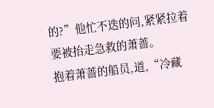的?”他忙不迭的问,紧紧拉着要被抬走急救的萧蔷。
抱着萧蔷的船员,道,“冷藏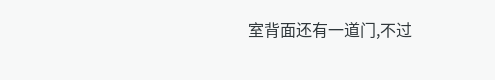室背面还有一道门,不过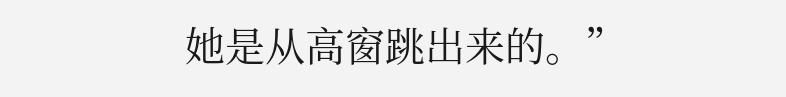她是从高窗跳出来的。”